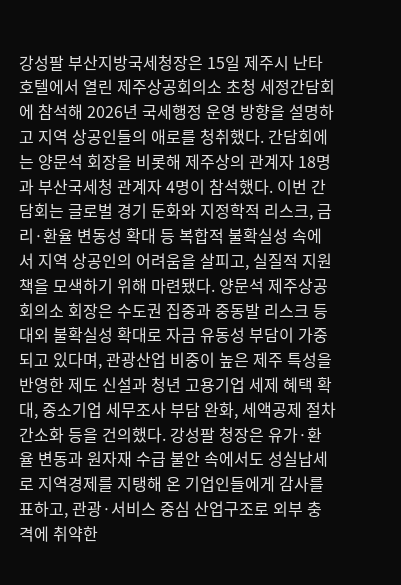강성팔 부산지방국세청장은 15일 제주시 난타호텔에서 열린 제주상공회의소 초청 세정간담회에 참석해 2026년 국세행정 운영 방향을 설명하고 지역 상공인들의 애로를 청취했다. 간담회에는 양문석 회장을 비롯해 제주상의 관계자 18명과 부산국세청 관계자 4명이 참석했다. 이번 간담회는 글로벌 경기 둔화와 지정학적 리스크, 금리·환율 변동성 확대 등 복합적 불확실성 속에서 지역 상공인의 어려움을 살피고, 실질적 지원책을 모색하기 위해 마련됐다. 양문석 제주상공회의소 회장은 수도권 집중과 중동발 리스크 등 대외 불확실성 확대로 자금 유동성 부담이 가중되고 있다며, 관광산업 비중이 높은 제주 특성을 반영한 제도 신설과 청년 고용기업 세제 혜택 확대, 중소기업 세무조사 부담 완화, 세액공제 절차 간소화 등을 건의했다. 강성팔 청장은 유가·환율 변동과 원자재 수급 불안 속에서도 성실납세로 지역경제를 지탱해 온 기업인들에게 감사를 표하고, 관광·서비스 중심 산업구조로 외부 충격에 취약한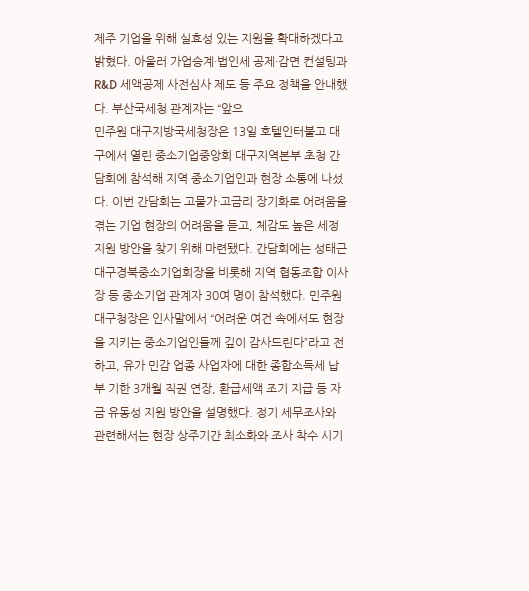제주 기업을 위해 실효성 있는 지원을 확대하겠다고 밝혔다. 아울러 가업승계·법인세 공제·감면 컨설팅과 R&D 세액공제 사전심사 제도 등 주요 정책을 안내했다. 부산국세청 관계자는 “앞으
민주원 대구지방국세청장은 13일 호텔인터불고 대구에서 열린 중소기업중앙회 대구지역본부 초청 간담회에 참석해 지역 중소기업인과 현장 소통에 나섰다. 이번 간담회는 고물가·고금리 장기화로 어려움을 겪는 기업 현장의 어려움을 듣고, 체감도 높은 세정 지원 방안을 찾기 위해 마련됐다. 간담회에는 성태근 대구경북중소기업회장을 비롯해 지역 협동조합 이사장 등 중소기업 관계자 30여 명이 참석했다. 민주원 대구청장은 인사말에서 “어려운 여건 속에서도 현장을 지키는 중소기업인들께 깊이 감사드린다”라고 전하고, 유가 민감 업종 사업자에 대한 종합소득세 납부 기한 3개월 직권 연장, 환급세액 조기 지급 등 자금 유동성 지원 방안을 설명했다. 정기 세무조사와 관련해서는 현장 상주기간 최소화와 조사 착수 시기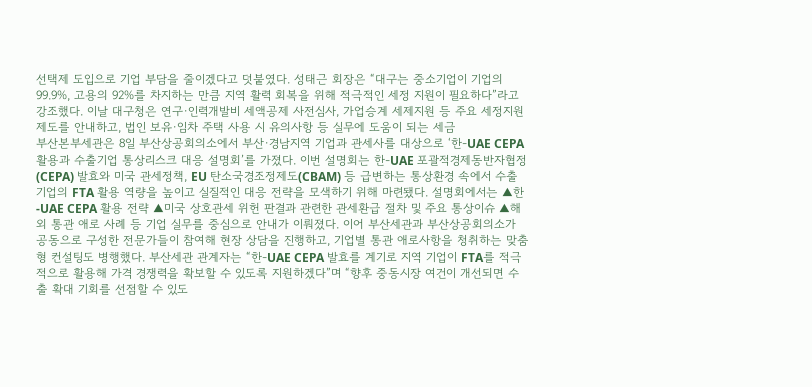선택제 도입으로 기업 부담을 줄이겠다고 덧붙였다. 성태근 회장은 “대구는 중소기업이 기업의 99.9%, 고용의 92%를 차지하는 만큼 지역 활력 회복을 위해 적극적인 세정 지원이 필요하다”라고 강조했다. 이날 대구청은 연구·인력개발비 세액공제 사전심사, 가업승계 세제지원 등 주요 세정지원 제도를 안내하고, 법인 보유·임차 주택 사용 시 유의사항 등 실무에 도움이 되는 세금
부산본부세관은 8일 부산상공회의소에서 부산·경남지역 기업과 관세사를 대상으로 ‘한-UAE CEPA 활용과 수출기업 통상리스크 대응 설명회’를 가졌다. 이번 설명회는 한-UAE 포괄적경제동반자협정(CEPA) 발효와 미국 관세정책, EU 탄소국경조정제도(CBAM) 등 급변하는 통상환경 속에서 수출기업의 FTA 활용 역량을 높이고 실질적인 대응 전략을 모색하기 위해 마련됐다. 설명회에서는 ▲한-UAE CEPA 활용 전략 ▲미국 상호관세 위헌 판결과 관련한 관세환급 절차 및 주요 통상이슈 ▲해외 통관 애로 사례 등 기업 실무를 중심으로 안내가 이뤄졌다. 이어 부산세관과 부산상공회의소가 공동으로 구성한 전문가들이 참여해 현장 상담을 진행하고, 기업별 통관 애로사항을 청취하는 맞춤형 컨설팅도 병행했다. 부산세관 관계자는 “한-UAE CEPA 발효를 계기로 지역 기업이 FTA를 적극적으로 활용해 가격 경쟁력을 확보할 수 있도록 지원하겠다”며 “향후 중동시장 여건이 개선되면 수출 확대 기회를 선점할 수 있도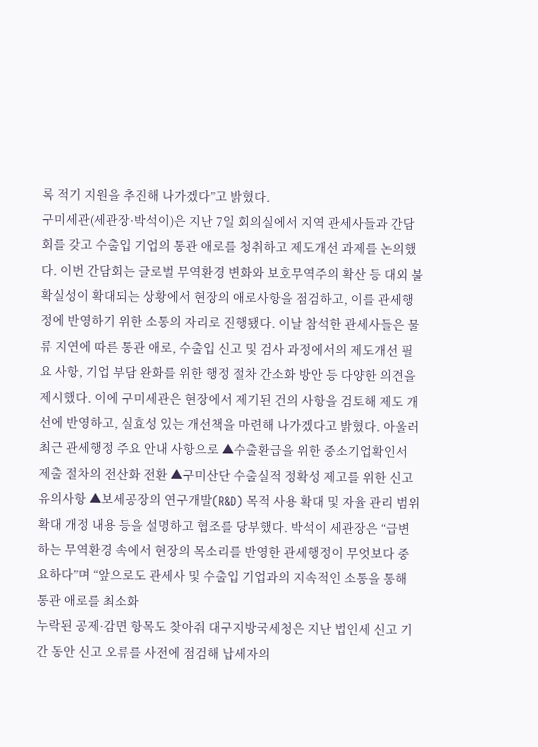록 적기 지원을 추진해 나가겠다”고 밝혔다.
구미세관(세관장·박석이)은 지난 7일 회의실에서 지역 관세사들과 간담회를 갖고 수출입 기업의 통관 애로를 청취하고 제도개선 과제를 논의했다. 이번 간담회는 글로벌 무역환경 변화와 보호무역주의 확산 등 대외 불확실성이 확대되는 상황에서 현장의 애로사항을 점검하고, 이를 관세행정에 반영하기 위한 소통의 자리로 진행됐다. 이날 참석한 관세사들은 물류 지연에 따른 통관 애로, 수출입 신고 및 검사 과정에서의 제도개선 필요 사항, 기업 부담 완화를 위한 행정 절차 간소화 방안 등 다양한 의견을 제시했다. 이에 구미세관은 현장에서 제기된 건의 사항을 검토해 제도 개선에 반영하고, 실효성 있는 개선책을 마련해 나가겠다고 밝혔다. 아울러 최근 관세행정 주요 안내 사항으로 ▲수출환급을 위한 중소기업확인서 제출 절차의 전산화 전환 ▲구미산단 수출실적 정확성 제고를 위한 신고 유의사항 ▲보세공장의 연구개발(R&D) 목적 사용 확대 및 자율 관리 범위 확대 개정 내용 등을 설명하고 협조를 당부했다. 박석이 세관장은 “급변하는 무역환경 속에서 현장의 목소리를 반영한 관세행정이 무엇보다 중요하다”며 “앞으로도 관세사 및 수출입 기업과의 지속적인 소통을 통해 통관 애로를 최소화
누락된 공제·감면 항목도 찾아줘 대구지방국세청은 지난 법인세 신고 기간 동안 신고 오류를 사전에 점검해 납세자의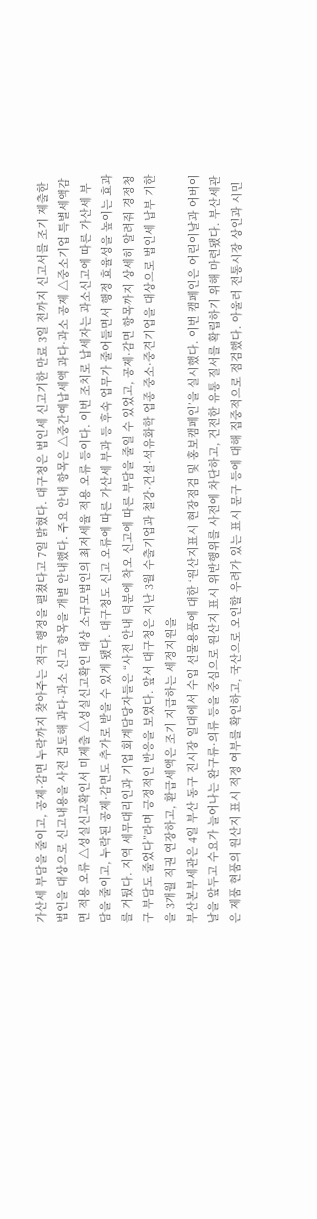가산세 부담을 줄이고, 공제·감면 누락까지 찾아주는 적극 행정을 펼쳤다고 7일 밝혔다. 대구청은 법인세 신고기한 만료 3일 전까지 신고서를 조기 제출한 법인을 대상으로 신고내용을 사전 검토해 과다·과소 신고 항목을 개별 안내했다. 주요 안내 항목은 △중간예납세액 과다·과소 공제 △중소기업 특별세액감면 적용 오류 △성실신고확인서 미제출 △성실신고확인 대상 소규모법인의 최저세율 적용 오류 등이다. 이번 조치로 납세자는 과소신고에 따른 가산세 부담을 줄이고, 누락된 공제·감면도 추가로 받을 수 있게 됐다. 대구청도 신고 오류에 따른 가산세 부과 등 후속 업무가 줄어들면서 행정 효율성을 높이는 효과를 거뒀다. 지역 세무대리인과 기업 회계담당자들은 “사전 안내 덕분에 착오 신고에 따른 부담을 줄일 수 있었고, 공제·감면 항목까지 상세히 알려줘 경정청구 부담도 줄었다”라며 긍정적인 반응을 보였다. 앞서 대구청은 지난 3월 수출기업과 철강·건설·석유화학 업종 중소·중견기업을 대상으로 법인세 납부 기한을 3개월 직권 연장하고, 환급세액은 조기 지급하는 세정지원을
부산본부세관은 4일 부산 동구 진시장 일대에서 수입 선물용품에 대한 ‘원산지표시 현장점검 및 홍보캠페인’을 실시했다. 이번 캠페인은 어린이날과 어버이날을 앞두고 수요가 늘어나는 완구류·의류 등을 중심으로 원산지 표시 위반행위를 사전에 차단하고, 건전한 유통 질서를 확립하기 위해 마련됐다. 부산세관은 제품 현품의 원산지 표시 적정 여부를 확인하고, 국산으로 오인할 우려가 있는 표시 문구 등에 대해 집중적으로 점검했다. 아울러 전통시장 상인과 시민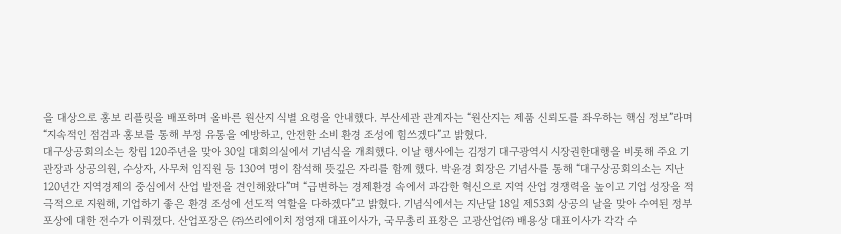을 대상으로 홍보 리플릿을 배포하며 올바른 원산지 식별 요령을 안내했다. 부산세관 관계자는 “원산지는 제품 신뢰도를 좌우하는 핵심 정보”라며 “지속적인 점검과 홍보를 통해 부정 유통을 예방하고, 안전한 소비 환경 조성에 힘쓰겠다”고 밝혔다.
대구상공회의소는 창립 120주년을 맞아 30일 대회의실에서 기념식을 개최했다. 이날 행사에는 김정기 대구광역시 시장권한대행을 비롯해 주요 기관장과 상공의원, 수상자, 사무처 임직원 등 130여 명이 참석해 뜻깊은 자리를 함께 했다. 박윤경 회장은 기념사를 통해 “대구상공회의소는 지난 120년간 지역경제의 중심에서 산업 발전을 견인해왔다”며 “급변하는 경제환경 속에서 과감한 혁신으로 지역 산업 경쟁력을 높이고 기업 성장을 적극적으로 지원해, 기업하기 좋은 환경 조성에 선도적 역할을 다하겠다”고 밝혔다. 기념식에서는 지난달 18일 제53회 상공의 날을 맞아 수여된 정부포상에 대한 전수가 이뤄졌다. 산업포장은 ㈜쓰리에이치 정영재 대표이사가, 국무총리 표창은 고광산업㈜ 배용상 대표이사가 각각 수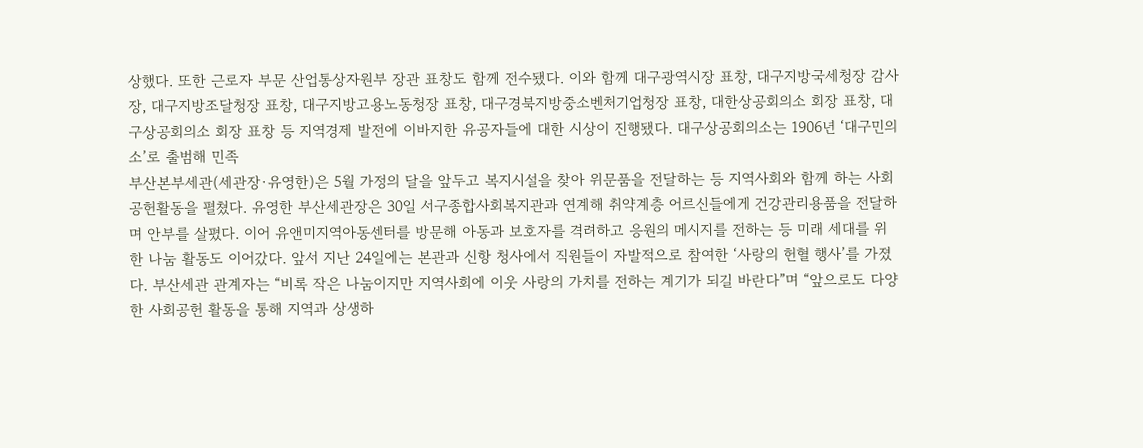상했다. 또한 근로자 부문 산업통상자원부 장관 표창도 함께 전수됐다. 이와 함께 대구광역시장 표창, 대구지방국세청장 감사장, 대구지방조달청장 표창, 대구지방고용노동청장 표창, 대구경북지방중소벤처기업청장 표창, 대한상공회의소 회장 표창, 대구상공회의소 회장 표창 등 지역경제 발전에 이바지한 유공자들에 대한 시상이 진행됐다. 대구상공회의소는 1906년 ‘대구민의소’로 출범해 민족
부산본부세관(세관장·유영한)은 5월 가정의 달을 앞두고 복지시설을 찾아 위문품을 전달하는 등 지역사회와 함께 하는 사회공헌활동을 펼쳤다. 유영한 부산세관장은 30일 서구종합사회복지관과 연계해 취약계층 어르신들에게 건강관리용품을 전달하며 안부를 살폈다. 이어 유앤미지역아동센터를 방문해 아동과 보호자를 격려하고 응원의 메시지를 전하는 등 미래 세대를 위한 나눔 활동도 이어갔다. 앞서 지난 24일에는 본관과 신항 청사에서 직원들이 자발적으로 참여한 ‘사랑의 헌혈 행사’를 가졌다. 부산세관 관계자는 “비록 작은 나눔이지만 지역사회에 이웃 사랑의 가치를 전하는 계기가 되길 바란다”며 “앞으로도 다양한 사회공헌 활동을 통해 지역과 상생하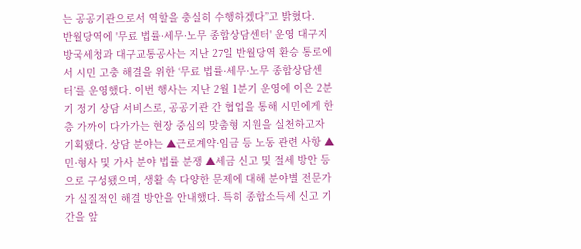는 공공기관으로서 역할을 충실히 수행하겠다”고 밝혔다.
반월당역에 '무료 법률·세무·노무 종합상담센터' 운영 대구지방국세청과 대구교통공사는 지난 27일 반월당역 환승 통로에서 시민 고충 해결을 위한 ‘무료 법률·세무·노무 종합상담센터’를 운영했다. 이번 행사는 지난 2월 1분기 운영에 이은 2분기 정기 상담 서비스로, 공공기관 간 협업을 통해 시민에게 한층 가까이 다가가는 현장 중심의 맞춤형 지원을 실천하고자 기획됐다. 상담 분야는 ▲근로계약·임금 등 노동 관련 사항 ▲민·형사 및 가사 분야 법률 분쟁 ▲세금 신고 및 절세 방안 등으로 구성됐으며, 생활 속 다양한 문제에 대해 분야별 전문가가 실질적인 해결 방안을 안내했다. 특히 종합소득세 신고 기간을 앞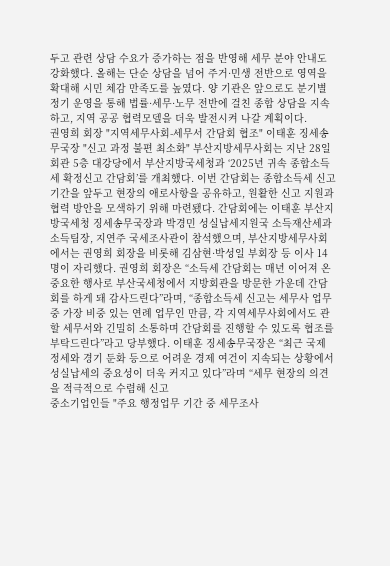두고 관련 상담 수요가 증가하는 점을 반영해 세무 분야 안내도 강화했다. 올해는 단순 상담을 넘어 주거·민생 전반으로 영역을 확대해 시민 체감 만족도를 높였다. 양 기관은 앞으로도 분기별 정기 운영을 통해 법률·세무·노무 전반에 걸친 종합 상담을 지속하고, 지역 공공 협력모델을 더욱 발전시켜 나갈 계획이다.
권영희 회장 "지역세무사회-세무서 간담회 협조" 이태훈 징세송무국장 "신고 과정 불편 최소화" 부산지방세무사회는 지난 28일 회관 5층 대강당에서 부산지방국세청과 ‘2025년 귀속 종합소득세 확정신고 간담회’를 개최했다. 이번 간담회는 종합소득세 신고 기간을 앞두고 현장의 애로사항을 공유하고, 원활한 신고 지원과 협력 방안을 모색하기 위해 마련됐다. 간담회에는 이태훈 부산지방국세청 징세송무국장과 박경민 성실납세지원국 소득재산세과 소득팀장, 지연주 국세조사관이 참석했으며, 부산지방세무사회에서는 권영희 회장을 비롯해 김삼현·박성일 부회장 등 이사 14명이 자리했다. 권영희 회장은 “소득세 간담회는 매년 이어져 온 중요한 행사로 부산국세청에서 지방회관을 방문한 가운데 간담회를 하게 돼 감사드린다”라며, “종합소득세 신고는 세무사 업무 중 가장 비중 있는 연례 업무인 만큼, 각 지역세무사회에서도 관할 세무서와 긴밀히 소통하며 간담회를 진행할 수 있도록 협조를 부탁드린다”라고 당부했다. 이태훈 징세송무국장은 “최근 국제 정세와 경기 둔화 등으로 어려운 경제 여건이 지속되는 상황에서 성실납세의 중요성이 더욱 커지고 있다”라며 “세무 현장의 의견을 적극적으로 수렴해 신고
중소기업인들 "주요 행정업무 기간 중 세무조사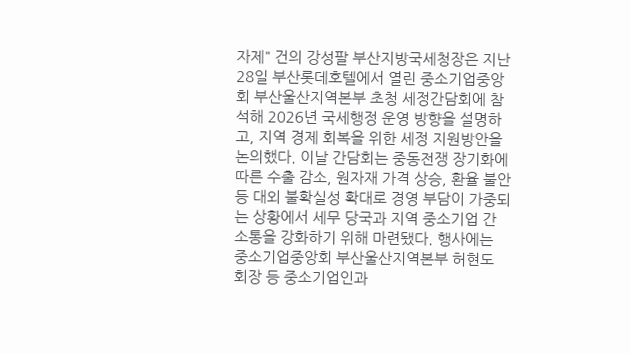자제" 건의 강성팔 부산지방국세청장은 지난 28일 부산롯데호텔에서 열린 중소기업중앙회 부산울산지역본부 초청 세정간담회에 참석해 2026년 국세행정 운영 방향을 설명하고, 지역 경제 회복을 위한 세정 지원방안을 논의했다. 이날 간담회는 중동전쟁 장기화에 따른 수출 감소, 원자재 가격 상승, 환율 불안 등 대외 불확실성 확대로 경영 부담이 가중되는 상황에서 세무 당국과 지역 중소기업 간 소통을 강화하기 위해 마련됐다. 행사에는 중소기업중앙회 부산울산지역본부 허현도 회장 등 중소기업인과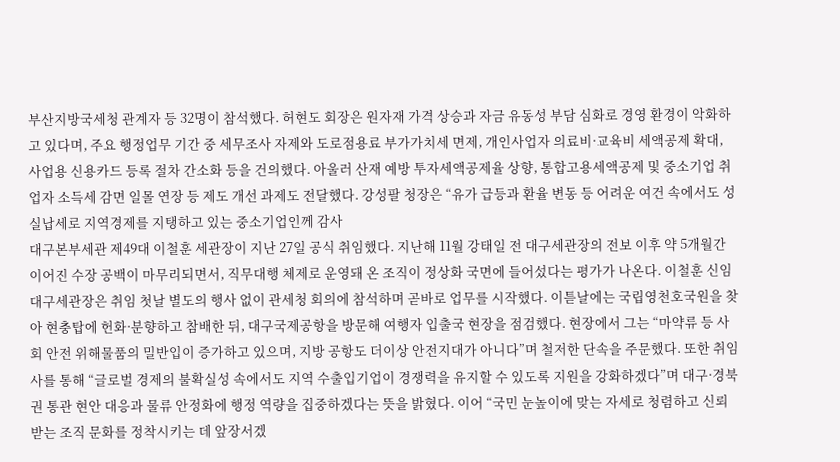부산지방국세청 관계자 등 32명이 참석했다. 허현도 회장은 원자재 가격 상승과 자금 유동성 부담 심화로 경영 환경이 악화하고 있다며, 주요 행정업무 기간 중 세무조사 자제와 도로점용료 부가가치세 면제, 개인사업자 의료비·교육비 세액공제 확대, 사업용 신용카드 등록 절차 간소화 등을 건의했다. 아울러 산재 예방 투자세액공제율 상향, 통합고용세액공제 및 중소기업 취업자 소득세 감면 일몰 연장 등 제도 개선 과제도 전달했다. 강성팔 청장은 “유가 급등과 환율 변동 등 어려운 여건 속에서도 성실납세로 지역경제를 지탱하고 있는 중소기업인께 감사
대구본부세관 제49대 이철훈 세관장이 지난 27일 공식 취임했다. 지난해 11월 강태일 전 대구세관장의 전보 이후 약 5개월간 이어진 수장 공백이 마무리되면서, 직무대행 체제로 운영돼 온 조직이 정상화 국면에 들어섰다는 평가가 나온다. 이철훈 신임 대구세관장은 취임 첫날 별도의 행사 없이 관세청 회의에 참석하며 곧바로 업무를 시작했다. 이튿날에는 국립영천호국원을 찾아 현충탑에 헌화·분향하고 참배한 뒤, 대구국제공항을 방문해 여행자 입출국 현장을 점검했다. 현장에서 그는 “마약류 등 사회 안전 위해물품의 밀반입이 증가하고 있으며, 지방 공항도 더이상 안전지대가 아니다”며 철저한 단속을 주문했다. 또한 취임사를 통해 “글로벌 경제의 불확실성 속에서도 지역 수출입기업이 경쟁력을 유지할 수 있도록 지원을 강화하겠다”며 대구·경북권 통관 현안 대응과 물류 안정화에 행정 역량을 집중하겠다는 뜻을 밝혔다. 이어 “국민 눈높이에 맞는 자세로 청렴하고 신뢰받는 조직 문화를 정착시키는 데 앞장서겠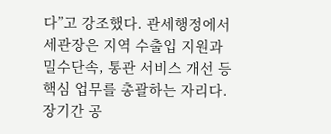다”고 강조했다. 관세행정에서 세관장은 지역 수출입 지원과 밀수단속, 통관 서비스 개선 등 핵심 업무를 총괄하는 자리다. 장기간 공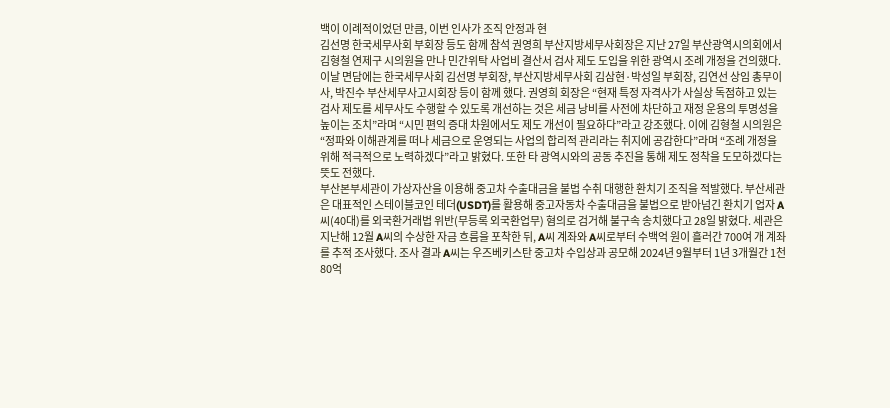백이 이례적이었던 만큼, 이번 인사가 조직 안정과 현
김선명 한국세무사회 부회장 등도 함께 참석 권영희 부산지방세무사회장은 지난 27일 부산광역시의회에서 김형철 연제구 시의원을 만나 민간위탁 사업비 결산서 검사 제도 도입을 위한 광역시 조례 개정을 건의했다. 이날 면담에는 한국세무사회 김선명 부회장, 부산지방세무사회 김삼현·박성일 부회장, 김연선 상임 총무이사, 박진수 부산세무사고시회장 등이 함께 했다. 권영희 회장은 “현재 특정 자격사가 사실상 독점하고 있는 검사 제도를 세무사도 수행할 수 있도록 개선하는 것은 세금 낭비를 사전에 차단하고 재정 운용의 투명성을 높이는 조치”라며 “시민 편익 증대 차원에서도 제도 개선이 필요하다”라고 강조했다. 이에 김형철 시의원은 “정파와 이해관계를 떠나 세금으로 운영되는 사업의 합리적 관리라는 취지에 공감한다”라며 “조례 개정을 위해 적극적으로 노력하겠다”라고 밝혔다. 또한 타 광역시와의 공동 추진을 통해 제도 정착을 도모하겠다는 뜻도 전했다.
부산본부세관이 가상자산을 이용해 중고차 수출대금을 불법 수취 대행한 환치기 조직을 적발했다. 부산세관은 대표적인 스테이블코인 테더(USDT)를 활용해 중고자동차 수출대금을 불법으로 받아넘긴 환치기 업자 A씨(40대)를 외국환거래법 위반(무등록 외국환업무) 혐의로 검거해 불구속 송치했다고 28일 밝혔다. 세관은 지난해 12월 A씨의 수상한 자금 흐름을 포착한 뒤, A씨 계좌와 A씨로부터 수백억 원이 흘러간 700여 개 계좌를 추적 조사했다. 조사 결과 A씨는 우즈베키스탄 중고차 수입상과 공모해 2024년 9월부터 1년 3개월간 1천80억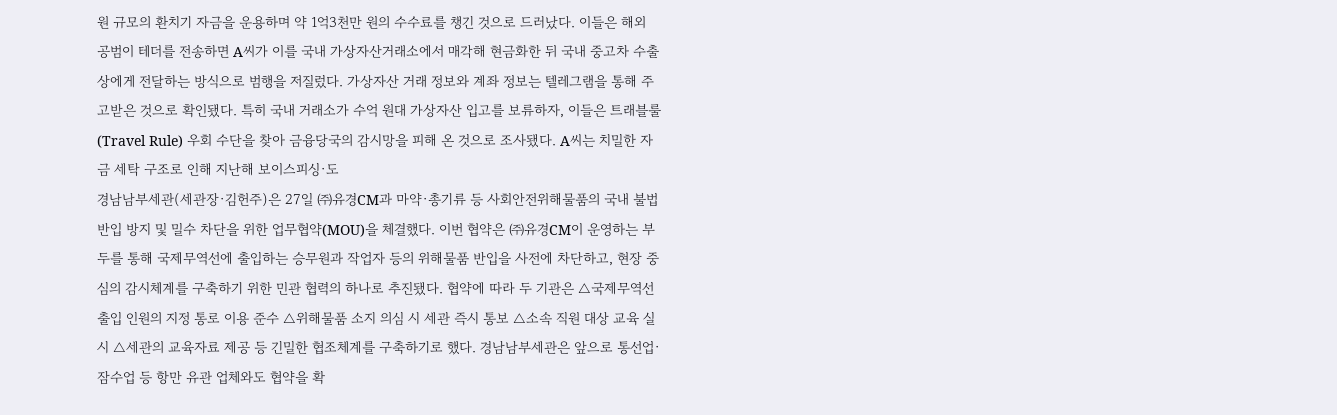원 규모의 환치기 자금을 운용하며 약 1억3천만 원의 수수료를 챙긴 것으로 드러났다. 이들은 해외 공범이 테더를 전송하면 A씨가 이를 국내 가상자산거래소에서 매각해 현금화한 뒤 국내 중고차 수출상에게 전달하는 방식으로 범행을 저질렀다. 가상자산 거래 정보와 계좌 정보는 텔레그램을 통해 주고받은 것으로 확인됐다. 특히 국내 거래소가 수억 원대 가상자산 입고를 보류하자, 이들은 트래블룰(Travel Rule) 우회 수단을 찾아 금융당국의 감시망을 피해 온 것으로 조사됐다. A씨는 치밀한 자금 세탁 구조로 인해 지난해 보이스피싱·도
경남남부세관(세관장·김헌주)은 27일 ㈜유경CM과 마약·총기류 등 사회안전위해물품의 국내 불법 반입 방지 및 밀수 차단을 위한 업무협약(MOU)을 체결했다. 이번 협약은 ㈜유경CM이 운영하는 부두를 통해 국제무역선에 출입하는 승무원과 작업자 등의 위해물품 반입을 사전에 차단하고, 현장 중심의 감시체계를 구축하기 위한 민관 협력의 하나로 추진됐다. 협약에 따라 두 기관은 △국제무역선 출입 인원의 지정 통로 이용 준수 △위해물품 소지 의심 시 세관 즉시 통보 △소속 직원 대상 교육 실시 △세관의 교육자료 제공 등 긴밀한 협조체계를 구축하기로 했다. 경남남부세관은 앞으로 통선업·잠수업 등 항만 유관 업체와도 협약을 확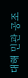대해 민관 공조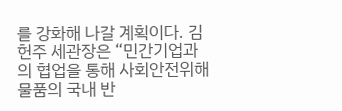를 강화해 나갈 계획이다. 김헌주 세관장은 “민간기업과의 협업을 통해 사회안전위해물품의 국내 반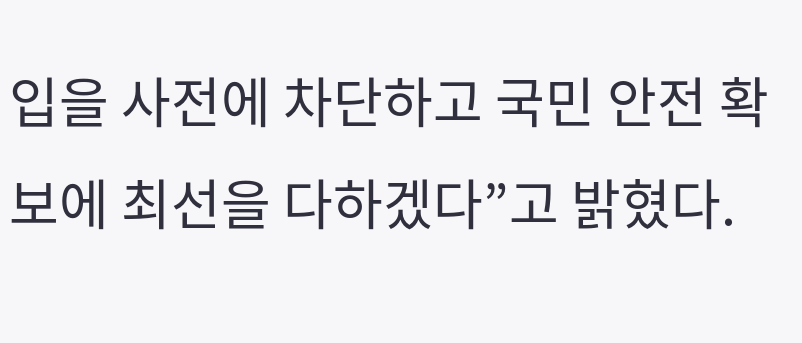입을 사전에 차단하고 국민 안전 확보에 최선을 다하겠다”고 밝혔다.